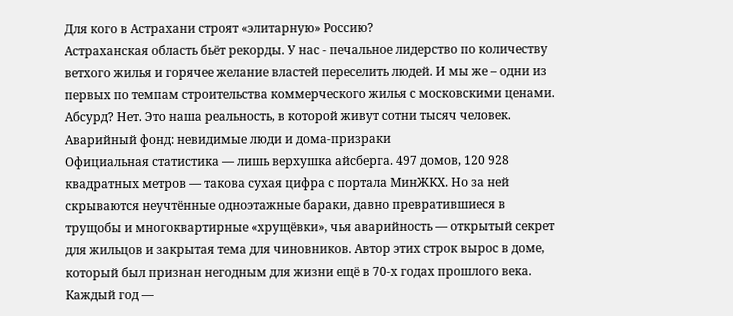Для кого в Астрахани строят «элитарную» Россию?
Астраханская область бьёт рекорды. У нас - печальное лидерство по количеству ветхого жилья и горячее желание властей переселить людей. И мы же – одни из первых по темпам строительства коммерческого жилья с московскими ценами. Абсурд? Нет. Это наша реальность, в которой живут сотни тысяч человек.
Аварийный фонд: невидимые люди и дома-призраки
Официальная статистика — лишь верхушка айсберга. 497 домов, 120 928 квадратных метров — такова сухая цифра с портала МинЖКХ. Но за ней скрываются неучтённые одноэтажные бараки, давно превратившиеся в трущобы и многоквартирные «хрущёвки», чья аварийность — открытый секрет для жильцов и закрытая тема для чиновников. Автор этих строк вырос в доме, который был признан негодным для жизни ещё в 70-х годах прошлого века. Каждый год —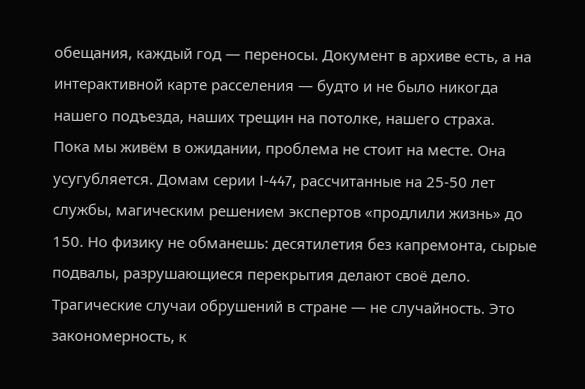обещания, каждый год — переносы. Документ в архиве есть, а на интерактивной карте расселения — будто и не было никогда нашего подъезда, наших трещин на потолке, нашего страха.
Пока мы живём в ожидании, проблема не стоит на месте. Она усугубляется. Домам серии I-447, рассчитанные на 25-50 лет службы, магическим решением экспертов «продлили жизнь» до 150. Но физику не обманешь: десятилетия без капремонта, сырые подвалы, разрушающиеся перекрытия делают своё дело. Трагические случаи обрушений в стране — не случайность. Это закономерность, к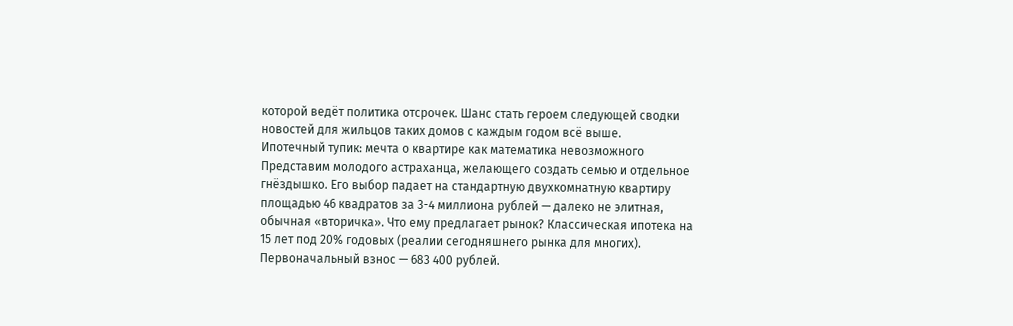которой ведёт политика отсрочек. Шанс стать героем следующей сводки новостей для жильцов таких домов с каждым годом всё выше.
Ипотечный тупик: мечта о квартире как математика невозможного
Представим молодого астраханца, желающего создать семью и отдельное гнёздышко. Его выбор падает на стандартную двухкомнатную квартиру площадью 46 квадратов за 3-4 миллиона рублей — далеко не элитная, обычная «вторичка». Что ему предлагает рынок? Классическая ипотека на 15 лет под 20% годовых (реалии сегодняшнего рынка для многих). Первоначальный взнос — 683 400 рублей.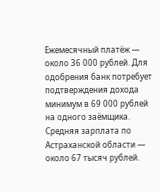Ежемесячный платёж — около 36 000 рублей. Для одобрения банк потребует подтверждения дохода минимум в 69 000 рублей на одного заёмщика.
Средняя зарплата по Астраханской области — около 67 тысяч рублей.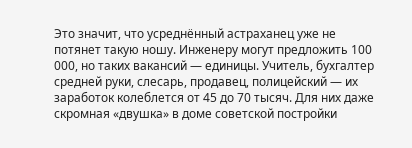Это значит, что усреднённый астраханец уже не потянет такую ношу. Инженеру могут предложить 100 000, но таких вакансий — единицы. Учитель, бухгалтер средней руки, слесарь, продавец, полицейский — их заработок колеблется от 45 до 70 тысяч. Для них даже скромная «двушка» в доме советской постройки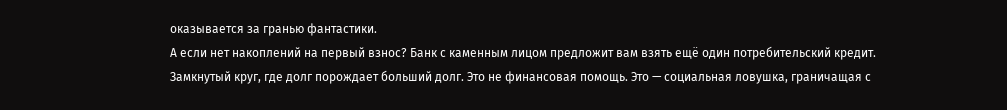оказывается за гранью фантастики.
А если нет накоплений на первый взнос? Банк с каменным лицом предложит вам взять ещё один потребительский кредит. Замкнутый круг, где долг порождает больший долг. Это не финансовая помощь. Это — социальная ловушка, граничащая с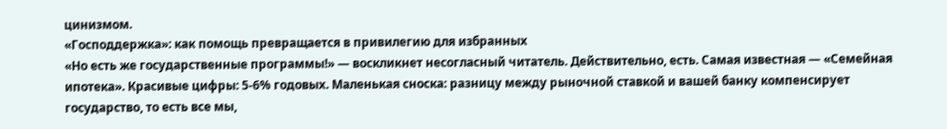цинизмом.
«Господдержка»: как помощь превращается в привилегию для избранных
«Но есть же государственные программы!» — воскликнет несогласный читатель. Действительно, есть. Самая известная — «Семейная ипотека». Красивые цифры: 5-6% годовых. Маленькая сноска: разницу между рыночной ставкой и вашей банку компенсирует государство, то есть все мы,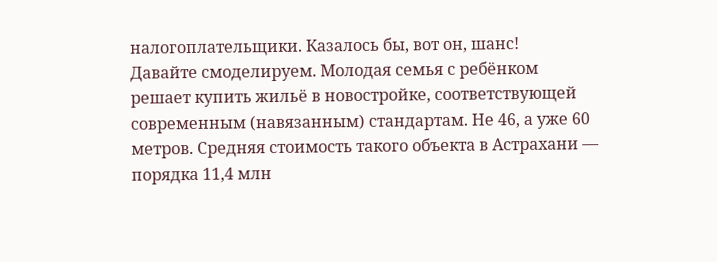налогоплательщики. Казалось бы, вот он, шанс!
Давайте смоделируем. Молодая семья с ребёнком решает купить жильё в новостройке, соответствующей современным (навязанным) стандартам. Не 46, а уже 60 метров. Средняя стоимость такого объекта в Астрахани — порядка 11,4 млн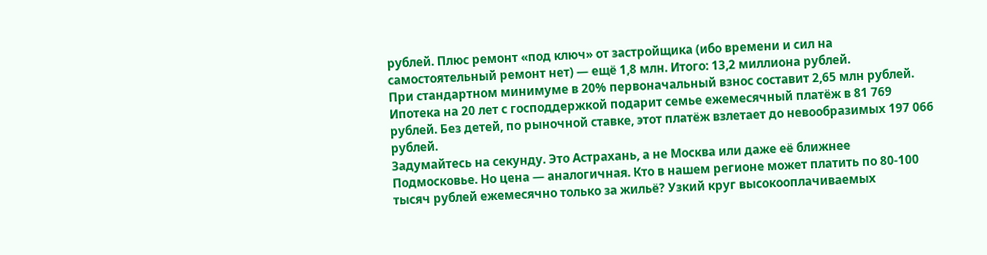рублей. Плюс ремонт «под ключ» от застройщика (ибо времени и сил на самостоятельный ремонт нет) — ещё 1,8 млн. Итого: 13,2 миллиона рублей.
При стандартном минимуме в 20% первоначальный взнос составит 2,65 млн рублей. Ипотека на 20 лет с господдержкой подарит семье ежемесячный платёж в 81 769 рублей. Без детей, по рыночной ставке, этот платёж взлетает до невообразимых 197 066 рублей.
Задумайтесь на секунду. Это Астрахань, а не Москва или даже её ближнее Подмосковье. Но цена — аналогичная. Кто в нашем регионе может платить по 80-100 тысяч рублей ежемесячно только за жильё? Узкий круг высокооплачиваемых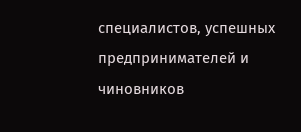специалистов, успешных предпринимателей и чиновников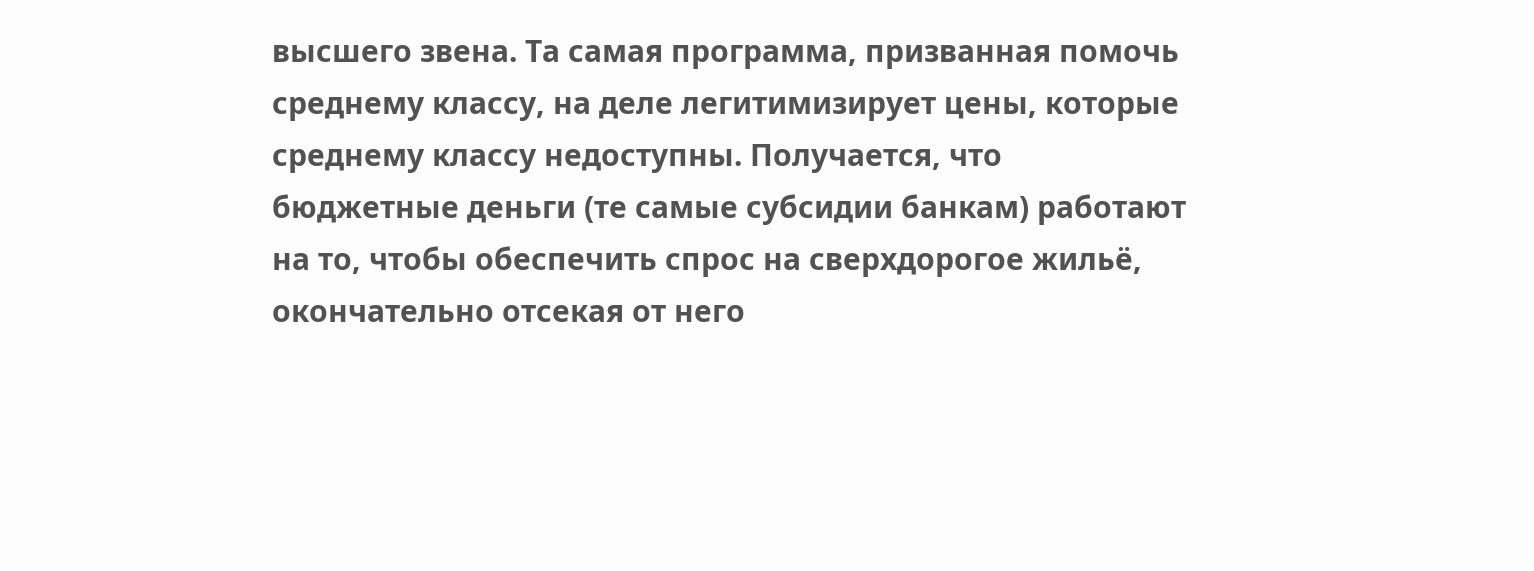высшего звена. Та самая программа, призванная помочь среднему классу, на деле легитимизирует цены, которые среднему классу недоступны. Получается, что бюджетные деньги (те самые субсидии банкам) работают на то, чтобы обеспечить спрос на сверхдорогое жильё, окончательно отсекая от него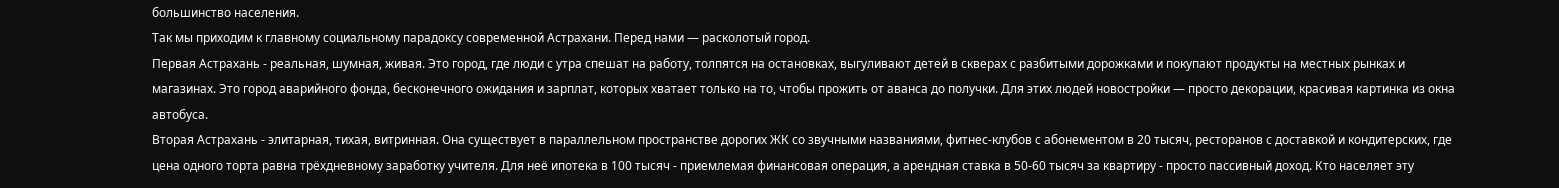большинство населения.
Так мы приходим к главному социальному парадоксу современной Астрахани. Перед нами — расколотый город.
Первая Астрахань - реальная, шумная, живая. Это город, где люди с утра спешат на работу, толпятся на остановках, выгуливают детей в скверах с разбитыми дорожками и покупают продукты на местных рынках и магазинах. Это город аварийного фонда, бесконечного ожидания и зарплат, которых хватает только на то, чтобы прожить от аванса до получки. Для этих людей новостройки — просто декорации, красивая картинка из окна автобуса.
Вторая Астрахань - элитарная, тихая, витринная. Она существует в параллельном пространстве дорогих ЖК со звучными названиями, фитнес-клубов с абонементом в 20 тысяч, ресторанов с доставкой и кондитерских, где цена одного торта равна трёхдневному заработку учителя. Для неё ипотека в 100 тысяч - приемлемая финансовая операция, а арендная ставка в 50-60 тысяч за квартиру - просто пассивный доход. Кто населяет эту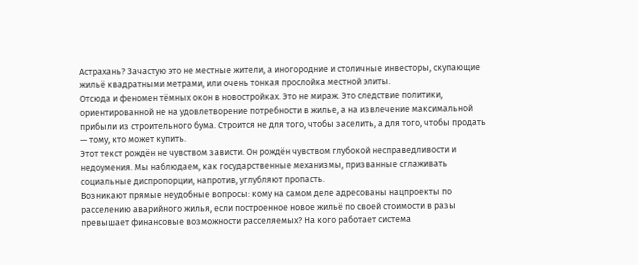Астрахань? Зачастую это не местные жители, а иногородние и столичные инвесторы, скупающие жильё квадратными метрами, или очень тонкая прослойка местной элиты.
Отсюда и феномен тёмных окон в новостройках. Это не мираж. Это следствие политики, ориентированной не на удовлетворение потребности в жилье, а на извлечение максимальной прибыли из строительного бума. Строится не для того, чтобы заселить, а для того, чтобы продать — тому, кто может купить.
Этот текст рождён не чувством зависти. Он рождён чувством глубокой несправедливости и недоумения. Мы наблюдаем, как государственные механизмы, призванные сглаживать социальные диспропорции, напротив, углубляют пропасть.
Возникают прямые неудобные вопросы: кому на самом деле адресованы нацпроекты по расселению аварийного жилья, если построенное новое жильё по своей стоимости в разы превышает финансовые возможности расселяемых? На кого работает система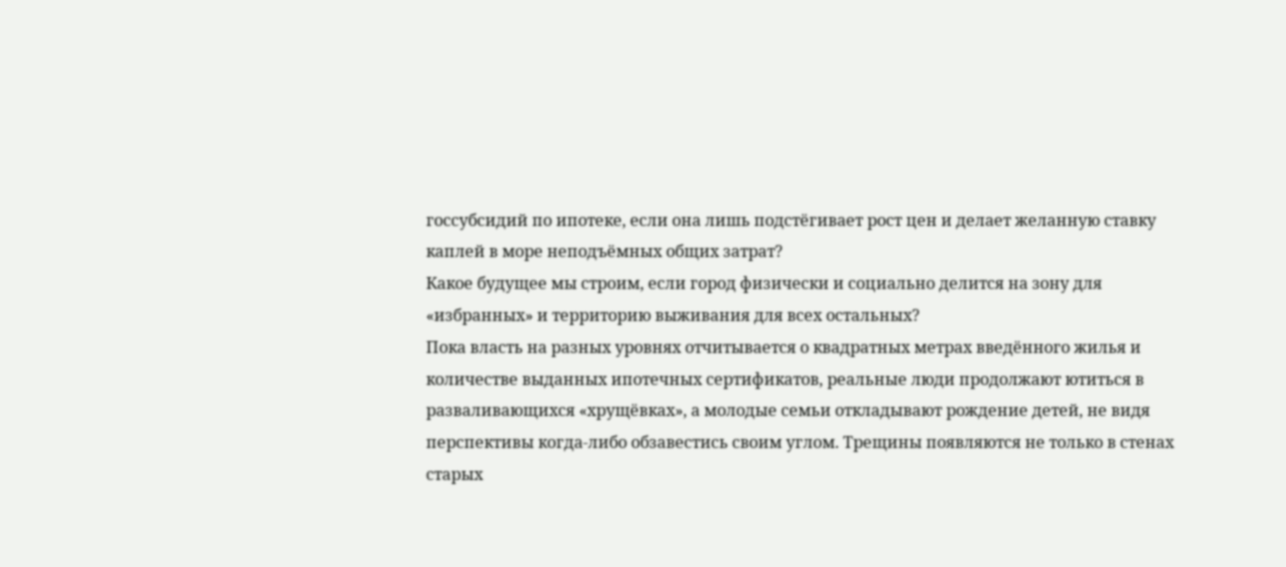госсубсидий по ипотеке, если она лишь подстёгивает рост цен и делает желанную ставку каплей в море неподъёмных общих затрат?
Какое будущее мы строим, если город физически и социально делится на зону для «избранных» и территорию выживания для всех остальных?
Пока власть на разных уровнях отчитывается о квадратных метрах введённого жилья и количестве выданных ипотечных сертификатов, реальные люди продолжают ютиться в разваливающихся «хрущёвках», а молодые семьи откладывают рождение детей, не видя перспективы когда-либо обзавестись своим углом. Трещины появляются не только в стенах старых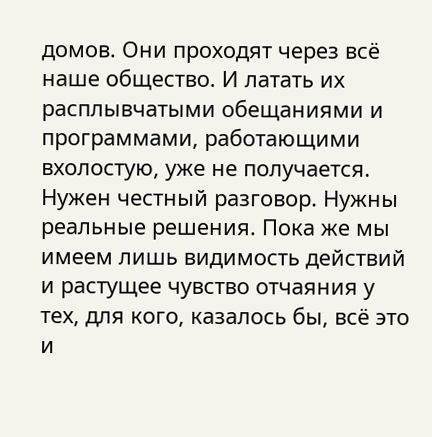домов. Они проходят через всё наше общество. И латать их расплывчатыми обещаниями и программами, работающими вхолостую, уже не получается. Нужен честный разговор. Нужны реальные решения. Пока же мы имеем лишь видимость действий и растущее чувство отчаяния у тех, для кого, казалось бы, всё это и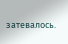затевалось.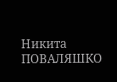Никита ПОВАЛЯШКО